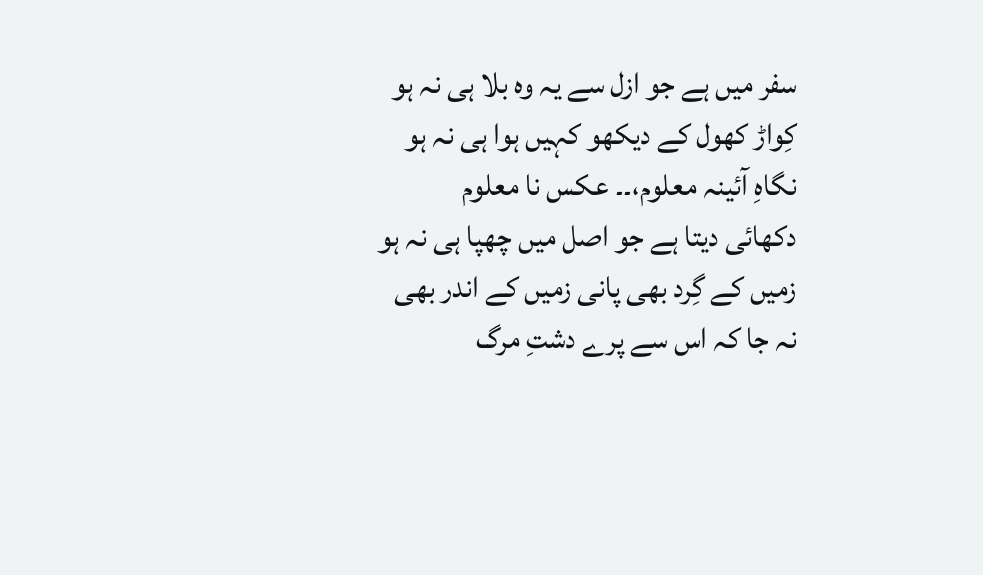سفر میں ہے جو ازل سے یہ وہ بلا ہی نہ ہو
کِواڑ کھول کے دیکھو کہیں ہوا ہی نہ ہو
نگاہِ آئینہ معلوم،۔۔ عکس نا معلوم
دکھائی دیتا ہے جو اصل میں چھپا ہی نہ ہو
زمیں کے گِرد بھی پانی زمیں کے اندر بھی
نہ جا کہ اس سے پرے دشتِ مرگ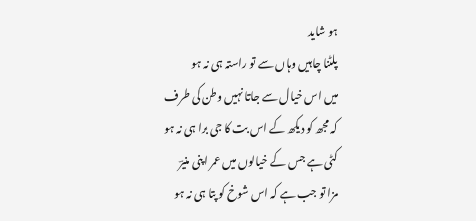ہو شاید
پلٹنا چاہیں وہاں سے تو راستہ ہی نہ ہو
میں اس خیال سے جاتا نہیں وطن کی طرف
کہ مجھ کو دیکھ کے اس بت کا جی برا ہی نہ ہو
کٹی ہے جس کے خیالوں میں عمر اپنی منیرؔ
مزا تو جب ہے کہ اس شوخ کو پتا ہی نہ ہو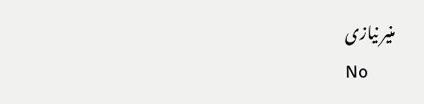منیر نیازی
No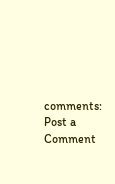comments:
Post a Comment